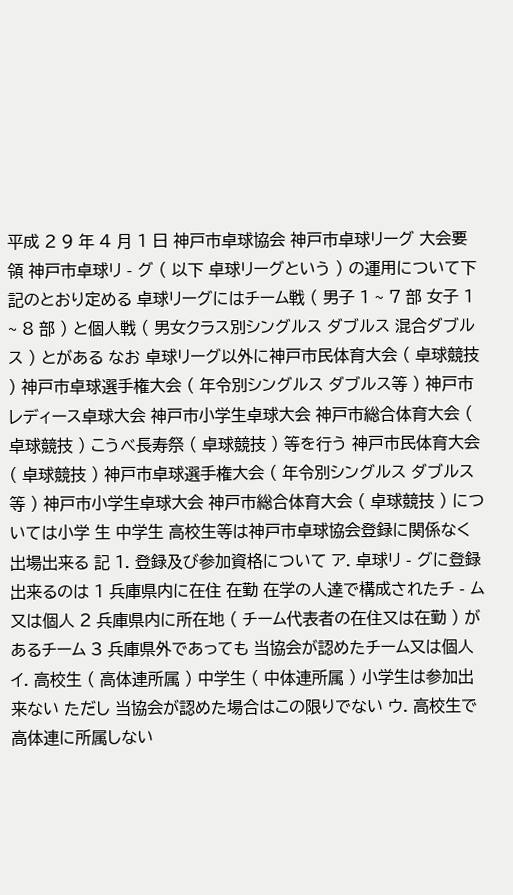平成 2 9 年 4 月 1 日 神戸市卓球協会 神戸市卓球リーグ 大会要領 神戸市卓球リ - グ ( 以下 卓球リーグという ) の運用について下記のとおり定める 卓球リーグにはチーム戦 ( 男子 1 ~ 7 部 女子 1 ~ 8 部 ) と個人戦 ( 男女クラス別シングルス ダブルス 混合ダブルス ) とがある なお 卓球リーグ以外に神戸市民体育大会 ( 卓球競技 ) 神戸市卓球選手権大会 ( 年令別シングルス ダブルス等 ) 神戸市レディース卓球大会 神戸市小学生卓球大会 神戸市総合体育大会 ( 卓球競技 ) こうべ長寿祭 ( 卓球競技 ) 等を行う 神戸市民体育大会 ( 卓球競技 ) 神戸市卓球選手権大会 ( 年令別シングルス ダブルス等 ) 神戸市小学生卓球大会 神戸市総合体育大会 ( 卓球競技 ) については小学 生 中学生 高校生等は神戸市卓球協会登録に関係なく出場出来る 記 1. 登録及び参加資格について ア. 卓球リ - グに登録出来るのは 1 兵庫県内に在住 在勤 在学の人達で構成されたチ - ム又は個人 2 兵庫県内に所在地 ( チーム代表者の在住又は在勤 ) があるチーム 3 兵庫県外であっても 当協会が認めたチーム又は個人 イ. 高校生 ( 高体連所属 ) 中学生 ( 中体連所属 ) 小学生は参加出来ない ただし 当協会が認めた場合はこの限りでない ウ. 高校生で高体連に所属しない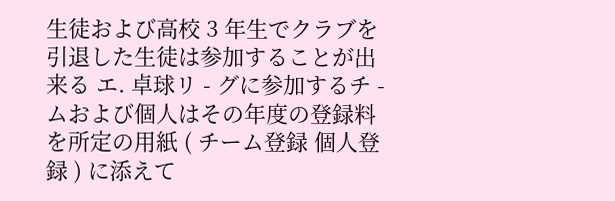生徒および高校 3 年生でクラブを引退した生徒は参加することが出来る エ. 卓球リ - グに参加するチ - ムおよび個人はその年度の登録料を所定の用紙 ( チーム登録 個人登録 ) に添えて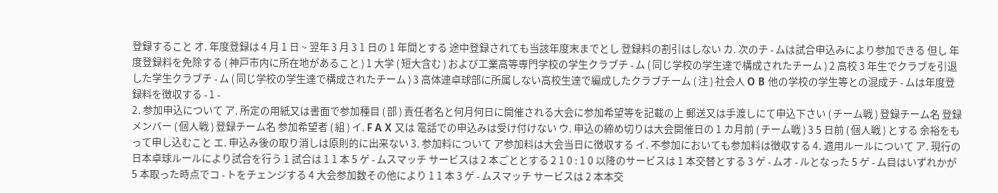登録すること オ. 年度登録は 4 月 1 日 ~ 翌年 3 月 3 1 日の 1 年間とする 途中登録されても当該年度末までとし 登録料の割引はしない カ. 次のチ - ムは試合申込みにより参加できる 但し 年度登録料を免除する ( 神戸市内に所在地があること ) 1 大学 ( 短大含む ) および工業高等専門学校の学生クラブチ - ム ( 同じ学校の学生達で構成されたチーム ) 2 高校 3 年生でクラブを引退した学生クラブチ - ム ( 同じ学校の学生達で構成されたチーム ) 3 高体連卓球部に所属しない高校生達で編成したクラブチーム ( 注 ) 社会人 O B 他の学校の学生等との混成チ - ムは年度登録料を徴収する - 1 -
2. 参加申込について ア. 所定の用紙又は書面で参加種目 ( 部 ) 責任者名と何月何日に開催される大会に参加希望等を記載の上 郵送又は手渡しにて申込下さい ( チーム戦 ) 登録チーム名 登録メンバー ( 個人戦 ) 登録チーム名 参加希望者 ( 組 ) イ. F A X 又は 電話での申込みは受け付けない ウ. 申込の締め切りは大会開催日の 1 カ月前 ( チーム戦 ) 3 5 日前 ( 個人戦 ) とする 余裕をもって申し込むこと エ. 申込み後の取り消しは原則的に出来ない 3. 参加料について ア参加料は大会当日に徴収する イ. 不参加においても参加料は徴収する 4. 適用ルールについて ア. 現行の日本卓球ルールにより試合を行う 1 試合は 1 1 本 5 ゲ - ムスマッチ サービスは 2 本ごととする 2 1 0 : 1 0 以降のサービスは 1 本交替とする 3 ゲ - ムオ - ルとなった 5 ゲ - ム目はいずれかが 5 本取った時点でコ - トをチェンジする 4 大会参加数その他により 1 1 本 3 ゲ - ムスマッチ サービスは 2 本本交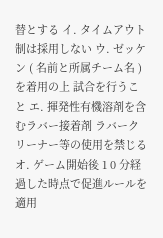替とする イ. タイムアウト制は採用しない ウ. ゼッケン ( 名前と所属チーム名 ) を着用の上 試合を行うこと エ. 揮発性有機溶剤を含むラバー接着剤 ラバークリーナー等の使用を禁じる オ. ゲーム開始後 1 0 分経過した時点で促進ルールを適用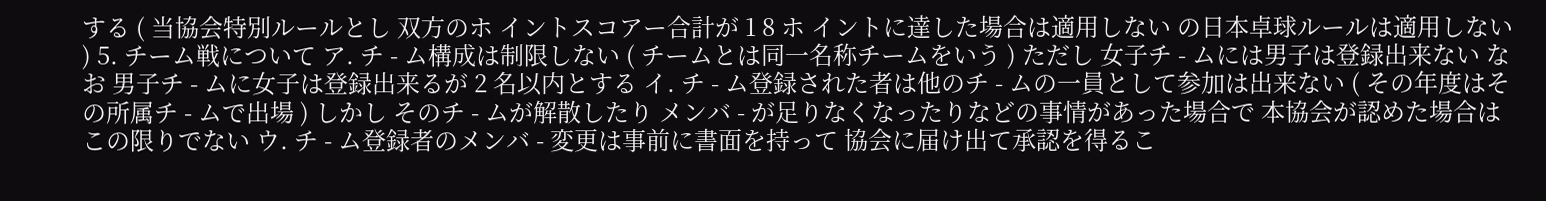する ( 当協会特別ルールとし 双方のホ イントスコアー合計が 1 8 ホ イントに達した場合は適用しない の日本卓球ルールは適用しない ) 5. チーム戦について ア. チ - ム構成は制限しない ( チームとは同一名称チームをいう ) ただし 女子チ - ムには男子は登録出来ない なお 男子チ - ムに女子は登録出来るが 2 名以内とする イ. チ - ム登録された者は他のチ - ムの一員として参加は出来ない ( その年度はその所属チ - ムで出場 ) しかし そのチ - ムが解散したり メンバ - が足りなくなったりなどの事情があった場合で 本協会が認めた場合はこの限りでない ウ. チ - ム登録者のメンバ - 変更は事前に書面を持って 協会に届け出て承認を得るこ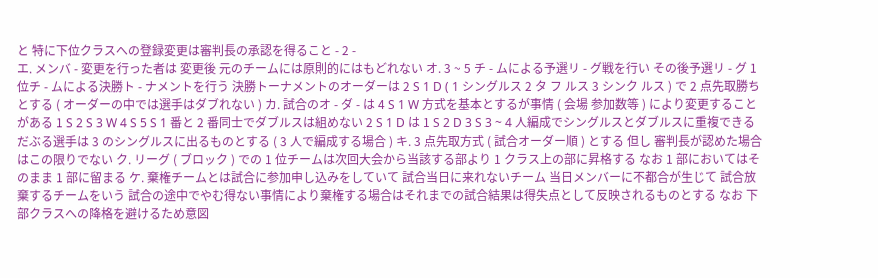と 特に下位クラスへの登録変更は審判長の承認を得ること - 2 -
エ. メンバ - 変更を行った者は 変更後 元のチームには原則的にはもどれない オ. 3 ~ 5 チ - ムによる予選リ - グ戦を行い その後予選リ - グ 1 位チ - ムによる決勝ト - ナメントを行う 決勝トーナメントのオーダーは 2 S 1 D ( 1 シングルス 2 タ フ ルス 3 シンク ルス ) で 2 点先取勝ちとする ( オーダーの中では選手はダブれない ) カ. 試合のオ - ダ - は 4 S 1 W 方式を基本とするが事情 ( 会場 参加数等 ) により変更することがある 1 S 2 S 3 W 4 S 5 S 1 番と 2 番同士でダブルスは組めない 2 S 1 D は 1 S 2 D 3 S 3 ~ 4 人編成でシングルスとダブルスに重複できる だぶる選手は 3 のシングルスに出るものとする ( 3 人で編成する場合 ) キ. 3 点先取方式 ( 試合オーダー順 ) とする 但し 審判長が認めた場合はこの限りでない ク. リーグ ( ブロック ) での 1 位チームは次回大会から当該する部より 1 クラス上の部に昇格する なお 1 部においてはそのまま 1 部に留まる ケ. 棄権チームとは試合に参加申し込みをしていて 試合当日に来れないチーム 当日メンバーに不都合が生じて 試合放棄するチームをいう 試合の途中でやむ得ない事情により棄権する場合はそれまでの試合結果は得失点として反映されるものとする なお 下部クラスへの降格を避けるため意図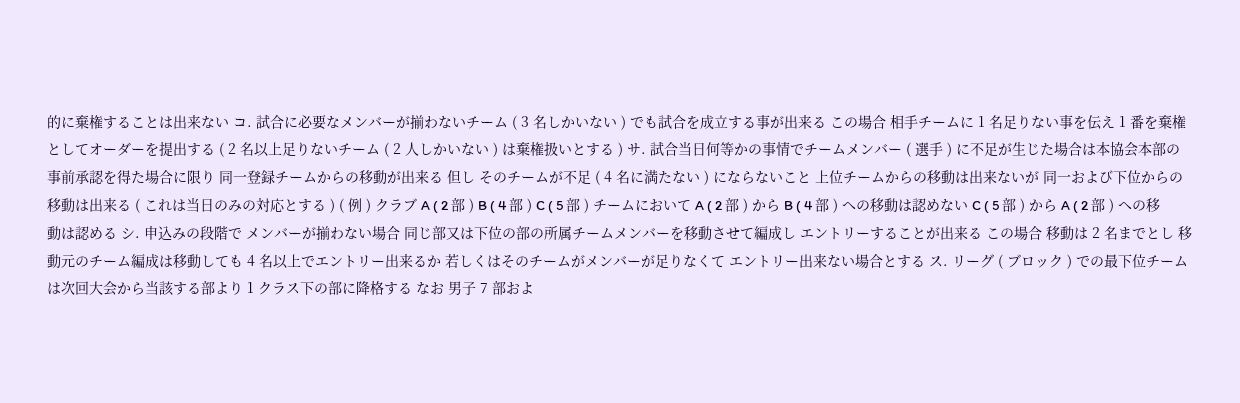的に棄権することは出来ない コ. 試合に必要なメンバーが揃わないチーム ( 3 名しかいない ) でも試合を成立する事が出来る この場合 相手チームに 1 名足りない事を伝え 1 番を棄権としてオーダーを提出する ( 2 名以上足りないチーム ( 2 人しかいない ) は棄権扱いとする ) サ. 試合当日何等かの事情でチームメンバー ( 選手 ) に不足が生じた場合は本協会本部の事前承認を得た場合に限り 同一登録チームからの移動が出来る 但し そのチームが不足 ( 4 名に満たない ) にならないこと 上位チームからの移動は出来ないが 同一および下位からの移動は出来る ( これは当日のみの対応とする ) ( 例 ) クラブ A ( 2 部 ) B ( 4 部 ) C ( 5 部 ) チームにおいて A ( 2 部 ) から B ( 4 部 ) への移動は認めない C ( 5 部 ) から A ( 2 部 ) への移動は認める シ. 申込みの段階で メンバーが揃わない場合 同じ部又は下位の部の所属チームメンバーを移動させて編成し エントリーすることが出来る この場合 移動は 2 名までとし 移動元のチーム編成は移動しても 4 名以上でエントリー出来るか 若しくはそのチームがメンバーが足りなくて エントリー出来ない場合とする ス. リーグ ( ブロック ) での最下位チームは次回大会から当該する部より 1 クラス下の部に降格する なお 男子 7 部およ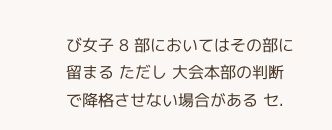び女子 8 部においてはその部に留まる ただし 大会本部の判断で降格させない場合がある セ.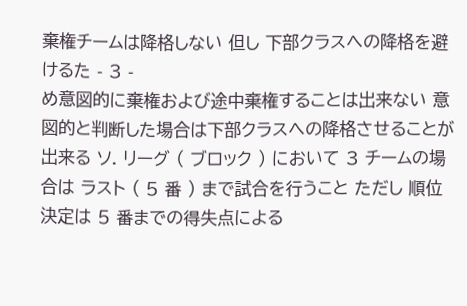棄権チームは降格しない 但し 下部クラスへの降格を避けるた - 3 -
め意図的に棄権および途中棄権することは出来ない 意図的と判断した場合は下部クラスへの降格させることが出来る ソ. リーグ ( ブロック ) において 3 チームの場合は ラスト ( 5 番 ) まで試合を行うこと ただし 順位決定は 5 番までの得失点による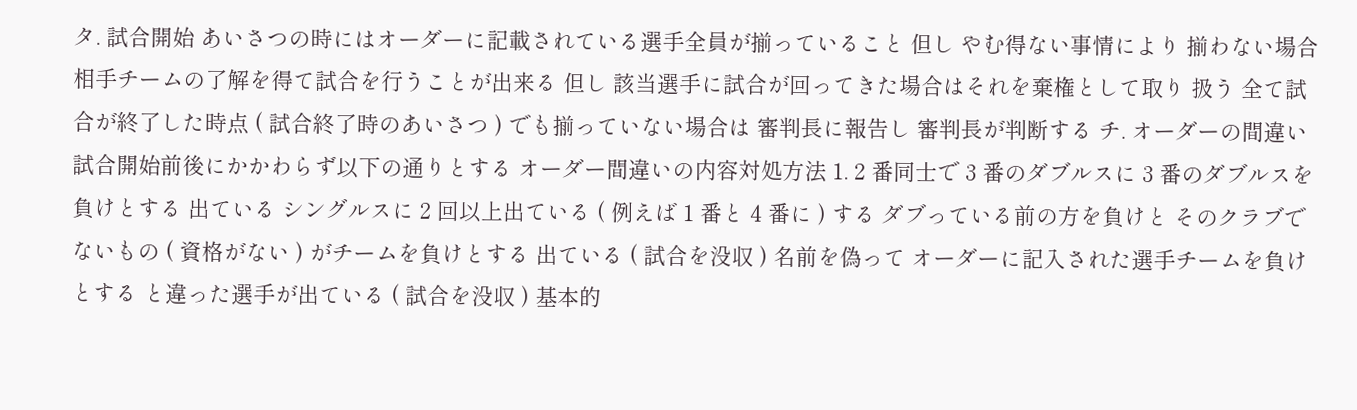タ. 試合開始 あいさつの時にはオーダーに記載されている選手全員が揃っていること 但し やむ得ない事情により 揃わない場合 相手チームの了解を得て試合を行うことが出来る 但し 該当選手に試合が回ってきた場合はそれを棄権として取り 扱う 全て試合が終了した時点 ( 試合終了時のあいさつ ) でも揃っていない場合は 審判長に報告し 審判長が判断する チ. オーダーの間違い 試合開始前後にかかわらず以下の通りとする オーダー間違いの内容対処方法 1. 2 番同士で 3 番のダブルスに 3 番のダブルスを負けとする 出ている シングルスに 2 回以上出ている ( 例えば 1 番と 4 番に ) する ダブっている前の方を負けと そのクラブでないもの ( 資格がない ) がチームを負けとする 出ている ( 試合を没収 ) 名前を偽って オーダーに記入された選手チームを負けとする と違った選手が出ている ( 試合を没収 ) 基本的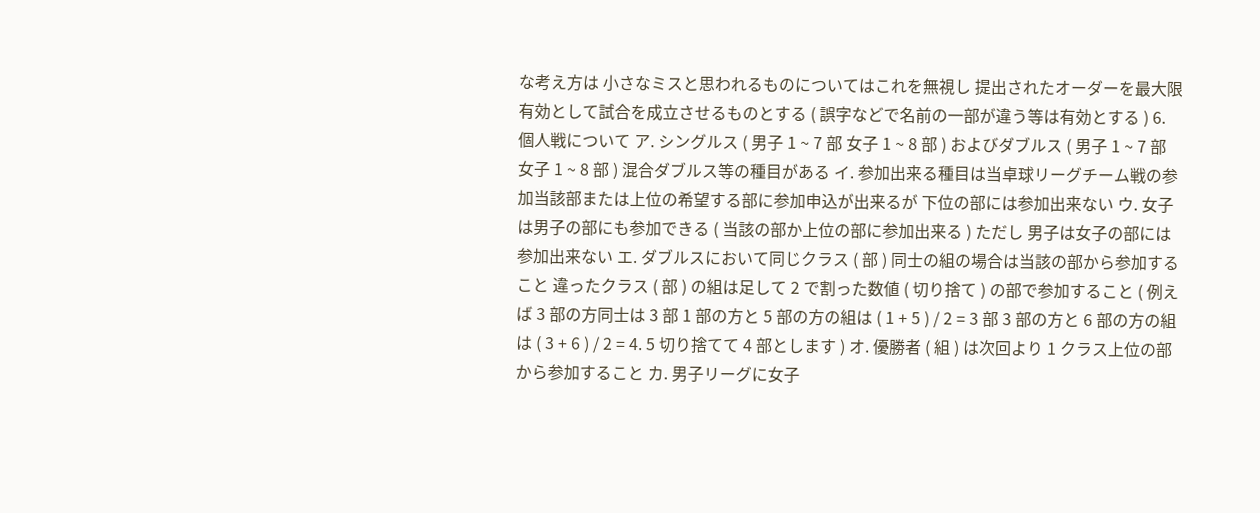な考え方は 小さなミスと思われるものについてはこれを無視し 提出されたオーダーを最大限有効として試合を成立させるものとする ( 誤字などで名前の一部が違う等は有効とする ) 6. 個人戦について ア. シングルス ( 男子 1 ~ 7 部 女子 1 ~ 8 部 ) およびダブルス ( 男子 1 ~ 7 部 女子 1 ~ 8 部 ) 混合ダブルス等の種目がある イ. 参加出来る種目は当卓球リーグチーム戦の参加当該部または上位の希望する部に参加申込が出来るが 下位の部には参加出来ない ウ. 女子は男子の部にも参加できる ( 当該の部か上位の部に参加出来る ) ただし 男子は女子の部には参加出来ない エ. ダブルスにおいて同じクラス ( 部 ) 同士の組の場合は当該の部から参加すること 違ったクラス ( 部 ) の組は足して 2 で割った数値 ( 切り捨て ) の部で参加すること ( 例えば 3 部の方同士は 3 部 1 部の方と 5 部の方の組は ( 1 + 5 ) / 2 = 3 部 3 部の方と 6 部の方の組は ( 3 + 6 ) / 2 = 4. 5 切り捨てて 4 部とします ) オ. 優勝者 ( 組 ) は次回より 1 クラス上位の部から参加すること カ. 男子リーグに女子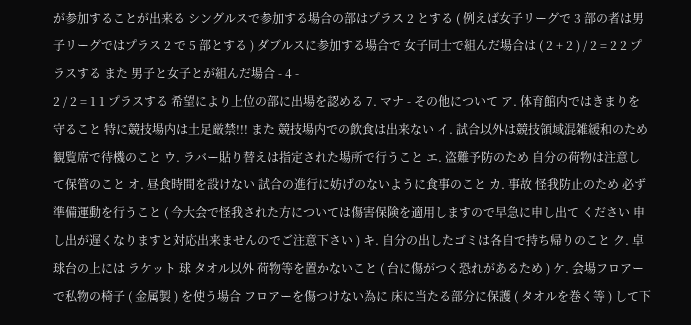が参加することが出来る シングルスで参加する場合の部はプラス 2 とする ( 例えば女子リーグで 3 部の者は男子リーグではプラス 2 で 5 部とする ) ダブルスに参加する場合で 女子同士で組んだ場合は ( 2 + 2 ) / 2 = 2 2 プラスする また 男子と女子とが組んだ場合 - 4 -
2 / 2 = 1 1 プラスする 希望により上位の部に出場を認める 7. マナ - その他について ア. 体育館内ではきまりを守ること 特に競技場内は土足厳禁!!! また 競技場内での飲食は出来ない イ. 試合以外は競技領域混雑緩和のため観覧席で待機のこと ウ. ラバー貼り替えは指定された場所で行うこと エ. 盗難予防のため 自分の荷物は注意して保管のこと オ. 昼食時間を設けない 試合の進行に妨げのないように食事のこと カ. 事故 怪我防止のため 必ず準備運動を行うこと ( 今大会で怪我された方については傷害保険を適用しますので早急に申し出て ください 申し出が遅くなりますと対応出来ませんのでご注意下さい ) キ. 自分の出したゴミは各自で持ち帰りのこと ク. 卓球台の上には ラケット 球 タオル以外 荷物等を置かないこと ( 台に傷がつく恐れがあるため ) ケ. 会場フロアーで私物の椅子 ( 金属製 ) を使う場合 フロアーを傷つけない為に 床に当たる部分に保護 ( タオルを巻く等 ) して下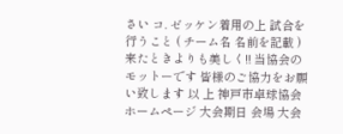さい コ. ゼッケン着用の上 試合を行うこと ( チーム名 名前を記載 ) 来たときよりも美しく!! 当協会のモットーです 皆様のご協力をお願い致します 以 上 神戸市卓球協会ホームページ 大会期日 会場 大会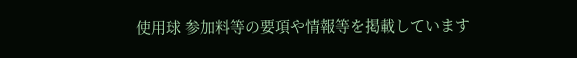使用球 参加料等の要項や情報等を掲載しています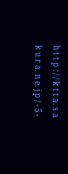h t t p : / / k t t a. s a k u r a. n e. j p / - 5 -